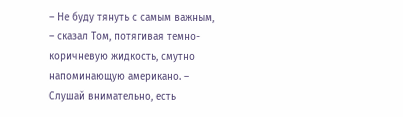– Не буду тянуть с самым важным, – сказал Том, потягивая темно-коричневую жидкость, смутно напоминающую американо. – Слушай внимательно, есть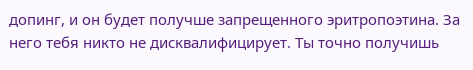допинг, и он будет получше запрещенного эритропоэтина. За него тебя никто не дисквалифицирует. Ты точно получишь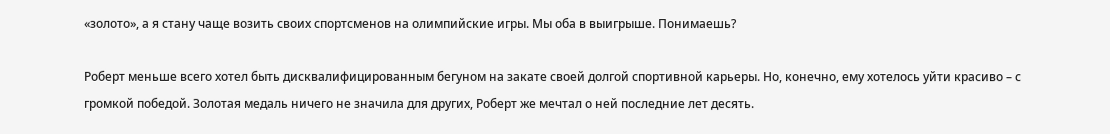«золото», а я стану чаще возить своих спортсменов на олимпийские игры. Мы оба в выигрыше. Понимаешь?

Роберт меньше всего хотел быть дисквалифицированным бегуном на закате своей долгой спортивной карьеры. Но, конечно, ему хотелось уйти красиво – с громкой победой. Золотая медаль ничего не значила для других, Роберт же мечтал о ней последние лет десять.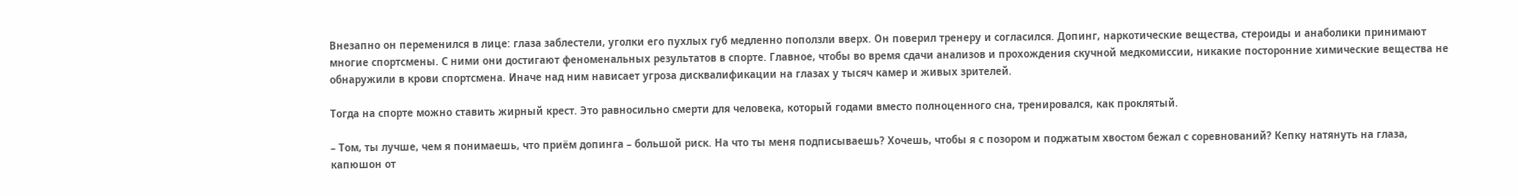Внезапно он переменился в лице: глаза заблестели, уголки его пухлых губ медленно поползли вверх. Он поверил тренеру и согласился. Допинг, наркотические вещества, стероиды и анаболики принимают многие спортсмены. С ними они достигают феноменальных результатов в спорте. Главное, чтобы во время сдачи анализов и прохождения скучной медкомиссии, никакие посторонние химические вещества не обнаружили в крови спортсмена. Иначе над ним нависает угроза дисквалификации на глазах у тысяч камер и живых зрителей.

Тогда на спорте можно ставить жирный крест. Это равносильно смерти для человека, который годами вместо полноценного сна, тренировался, как проклятый.

– Том, ты лучше, чем я понимаешь, что приём допинга – большой риск. На что ты меня подписываешь? Хочешь, чтобы я с позором и поджатым хвостом бежал с соревнований? Кепку натянуть на глаза, капюшон от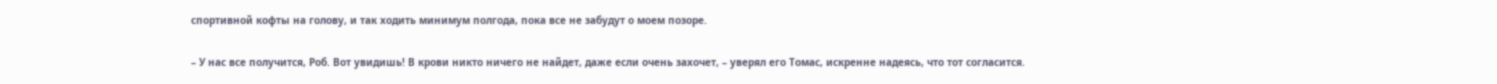спортивной кофты на голову, и так ходить минимум полгода, пока все не забудут о моем позоре.

– У нас все получится, Роб. Вот увидишь! В крови никто ничего не найдет, даже если очень захочет, – уверял его Томас, искренне надеясь, что тот согласится.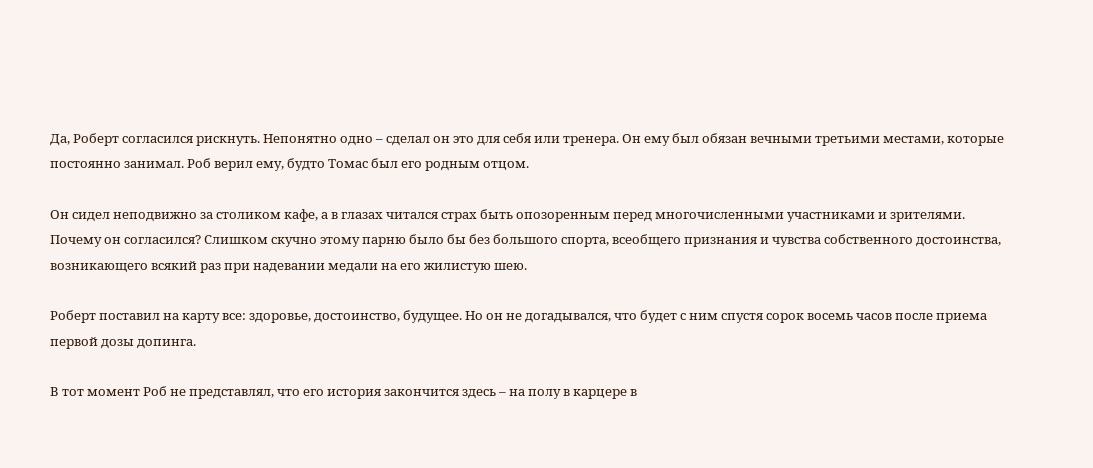Да, Роберт согласился рискнуть. Непонятно одно – сделал он это для себя или тренера. Он ему был обязан вечными третьими местами, которые постоянно занимал. Роб верил ему, будто Томас был его родным отцом.

Он сидел неподвижно за столиком кафе, а в глазах читался страх быть опозоренным перед многочисленными участниками и зрителями. Почему он согласился? Слишком скучно этому парню было бы без большого спорта, всеобщего признания и чувства собственного достоинства, возникающего всякий раз при надевании медали на его жилистую шею.

Роберт поставил на карту все: здоровье, достоинство, будущее. Но он не догадывался, что будет с ним спустя сорок восемь часов после приема первой дозы допинга.

В тот момент Роб не представлял, что его история закончится здесь – на полу в карцере в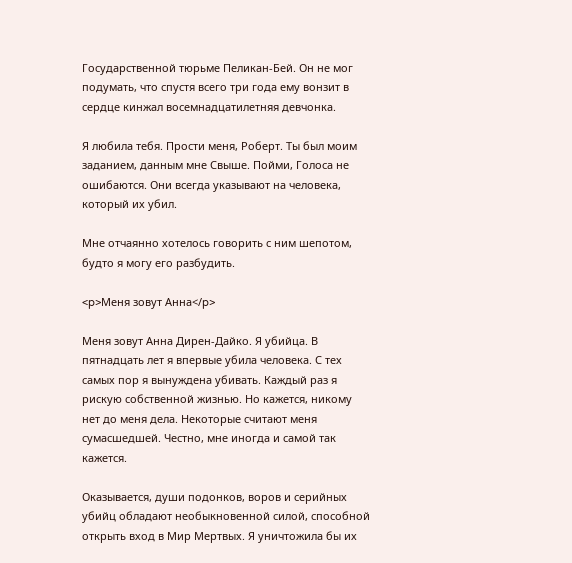Государственной тюрьме Пеликан-Бей. Он не мог подумать, что спустя всего три года ему вонзит в сердце кинжал восемнадцатилетняя девчонка.

Я любила тебя. Прости меня, Роберт. Ты был моим заданием, данным мне Свыше. Пойми, Голоса не ошибаются. Они всегда указывают на человека, который их убил.

Мне отчаянно хотелось говорить с ним шепотом, будто я могу его разбудить.

<p>Меня зовут Анна</p>

Меня зовут Анна Дирен-Дайко. Я убийца. В пятнадцать лет я впервые убила человека. С тех самых пор я вынуждена убивать. Каждый раз я рискую собственной жизнью. Но кажется, никому нет до меня дела. Некоторые считают меня сумасшедшей. Честно, мне иногда и самой так кажется.

Оказывается, души подонков, воров и серийных убийц обладают необыкновенной силой, способной открыть вход в Мир Мертвых. Я уничтожила бы их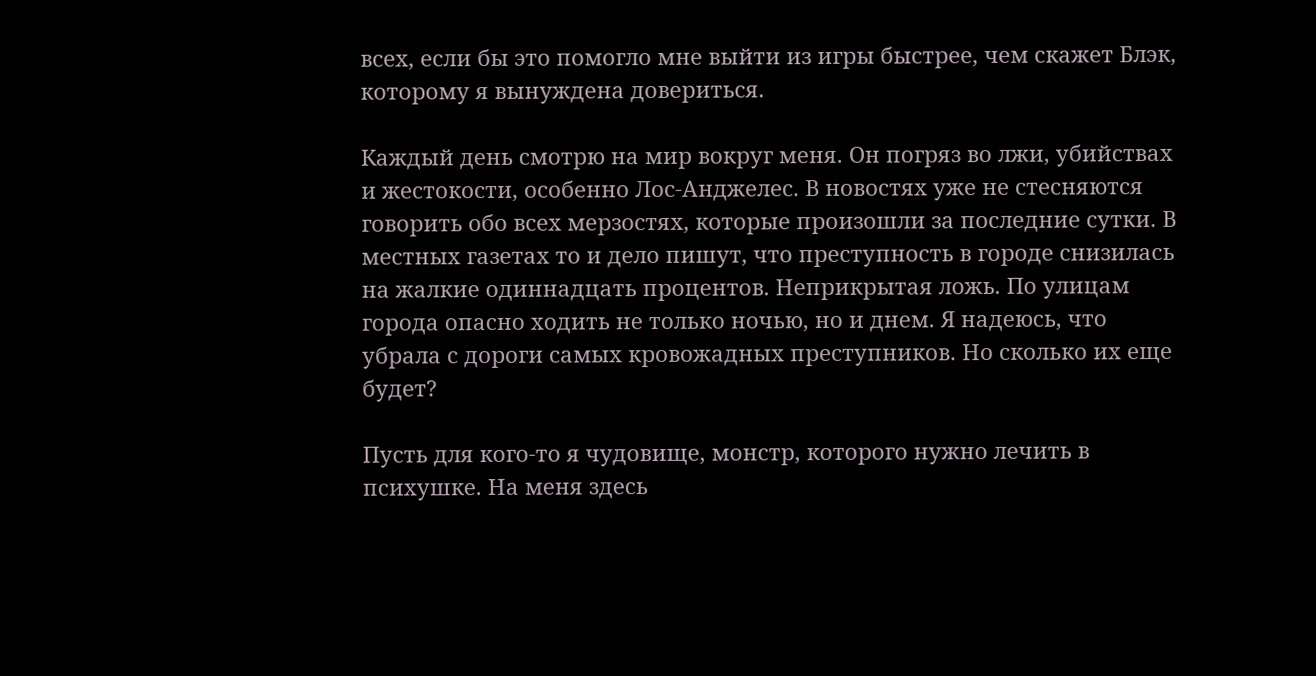всех, если бы это помогло мне выйти из игры быстрее, чем скажет Блэк, которому я вынуждена довериться.

Каждый день смотрю на мир вокруг меня. Он погряз во лжи, убийствах и жестокости, особенно Лос-Анджелес. В новостях уже не стесняются говорить обо всех мерзостях, которые произошли за последние сутки. В местных газетах то и дело пишут, что преступность в городе снизилась на жалкие одиннадцать процентов. Неприкрытая ложь. По улицам города опасно ходить не только ночью, но и днем. Я надеюсь, что убрала с дороги самых кровожадных преступников. Но сколько их еще будет?

Пусть для кого-то я чудовище, монстр, которого нужно лечить в психушке. На меня здесь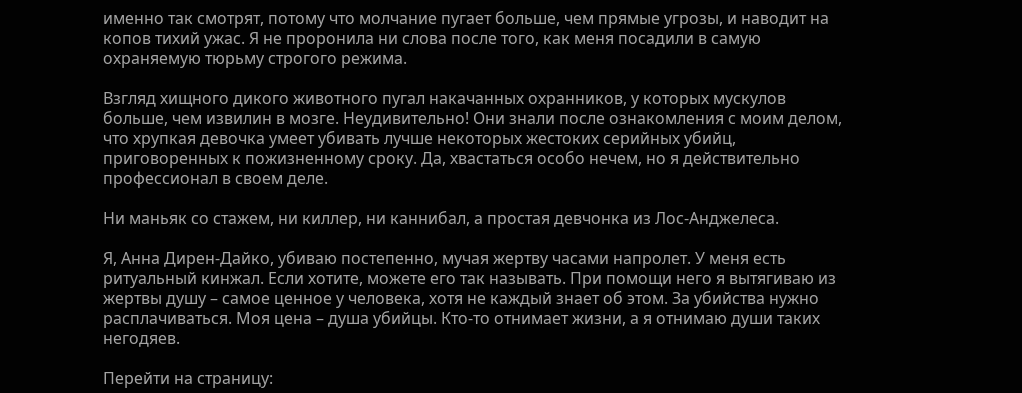именно так смотрят, потому что молчание пугает больше, чем прямые угрозы, и наводит на копов тихий ужас. Я не проронила ни слова после того, как меня посадили в самую охраняемую тюрьму строгого режима.

Взгляд хищного дикого животного пугал накачанных охранников, у которых мускулов больше, чем извилин в мозге. Неудивительно! Они знали после ознакомления с моим делом, что хрупкая девочка умеет убивать лучше некоторых жестоких серийных убийц, приговоренных к пожизненному сроку. Да, хвастаться особо нечем, но я действительно профессионал в своем деле.

Ни маньяк со стажем, ни киллер, ни каннибал, а простая девчонка из Лос-Анджелеса.

Я, Анна Дирен-Дайко, убиваю постепенно, мучая жертву часами напролет. У меня есть ритуальный кинжал. Если хотите, можете его так называть. При помощи него я вытягиваю из жертвы душу – самое ценное у человека, хотя не каждый знает об этом. За убийства нужно расплачиваться. Моя цена – душа убийцы. Кто-то отнимает жизни, а я отнимаю души таких негодяев.

Перейти на страницу: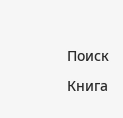Поиск

Книга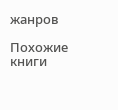жанров

Похожие книги